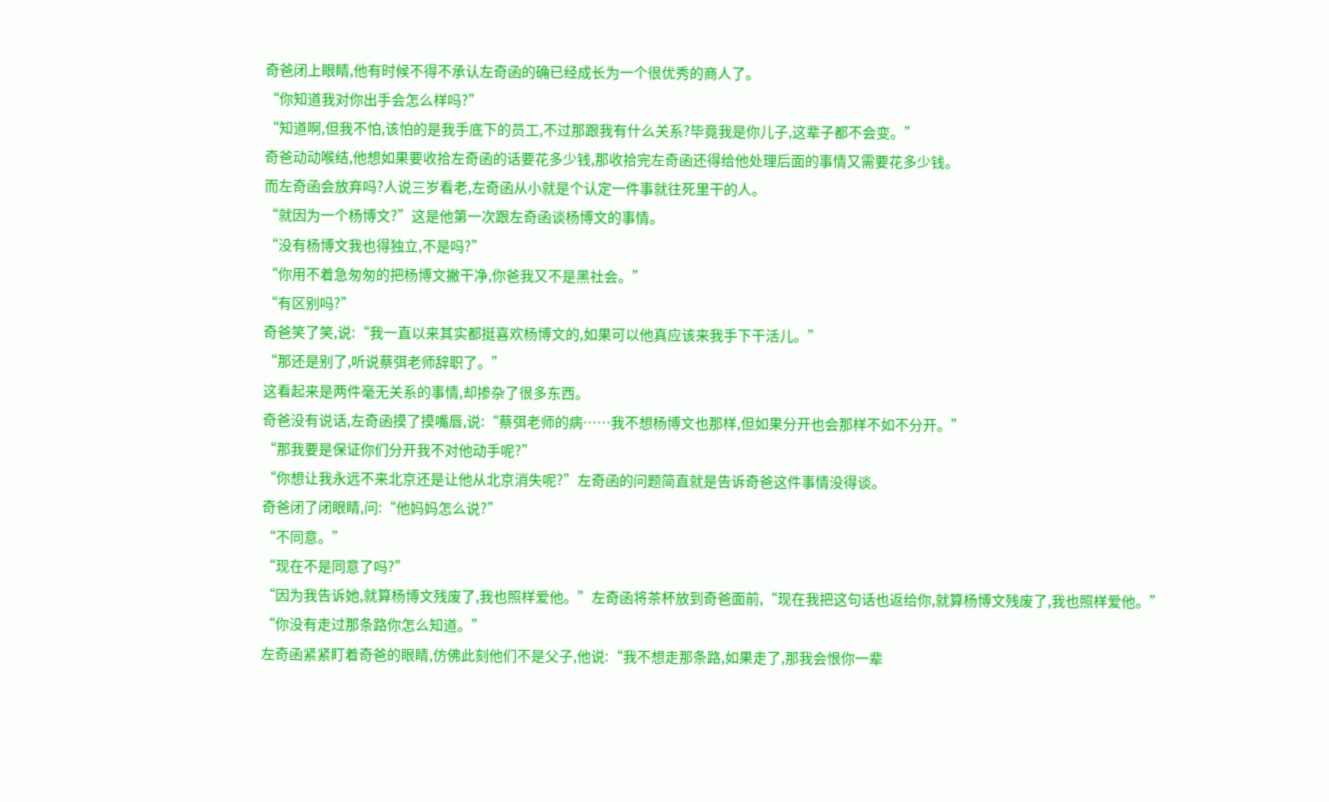奇爸闭上眼睛,他有时候不得不承认左奇函的确已经成长为一个很优秀的商人了。
“你知道我对你出手会怎么样吗?”
“知道啊,但我不怕,该怕的是我手底下的员工,不过那跟我有什么关系?毕竟我是你儿子,这辈子都不会变。”
奇爸动动喉结,他想如果要收拾左奇函的话要花多少钱,那收拾完左奇函还得给他处理后面的事情又需要花多少钱。
而左奇函会放弃吗?人说三岁看老,左奇函从小就是个认定一件事就往死里干的人。
“就因为一个杨博文?”这是他第一次跟左奇函谈杨博文的事情。
“没有杨博文我也得独立,不是吗?”
“你用不着急匆匆的把杨博文撇干净,你爸我又不是黑社会。”
“有区别吗?”
奇爸笑了笑,说:“我一直以来其实都挺喜欢杨博文的,如果可以他真应该来我手下干活儿。”
“那还是别了,听说蔡弭老师辞职了。”
这看起来是两件毫无关系的事情,却掺杂了很多东西。
奇爸没有说话,左奇函摸了摸嘴唇,说:“蔡弭老师的病……我不想杨博文也那样,但如果分开也会那样不如不分开。”
“那我要是保证你们分开我不对他动手呢?”
“你想让我永远不来北京还是让他从北京消失呢?”左奇函的问题简直就是告诉奇爸这件事情没得谈。
奇爸闭了闭眼睛,问:“他妈妈怎么说?”
“不同意。”
“现在不是同意了吗?”
“因为我告诉她,就算杨博文残废了,我也照样爱他。”左奇函将茶杯放到奇爸面前,“现在我把这句话也返给你,就算杨博文残废了,我也照样爱他。”
“你没有走过那条路你怎么知道。”
左奇函紧紧盯着奇爸的眼睛,仿佛此刻他们不是父子,他说:“我不想走那条路,如果走了,那我会恨你一辈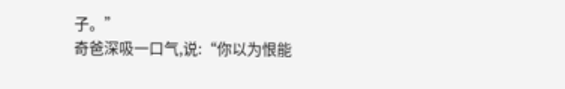子。”
奇爸深吸一口气,说:“你以为恨能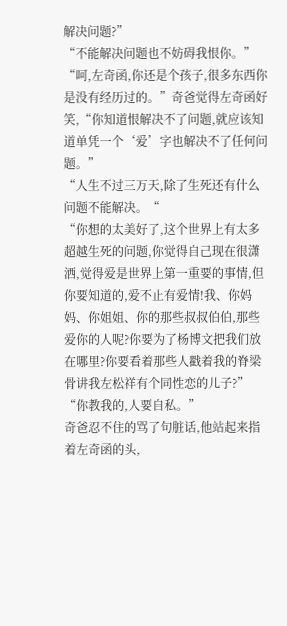解决问题?”
“不能解决问题也不妨碍我恨你。”
“呵,左奇函,你还是个孩子,很多东西你是没有经历过的。”奇爸觉得左奇函好笑,“你知道恨解决不了问题,就应该知道单凭一个‘爱’字也解决不了任何问题。”
“人生不过三万天,除了生死还有什么问题不能解决。“
“你想的太美好了,这个世界上有太多超越生死的问题,你觉得自己现在很潇洒,觉得爱是世界上第一重要的事情,但你要知道的,爱不止有爱情!我、你妈妈、你姐姐、你的那些叔叔伯伯,那些爱你的人呢?你要为了杨博文把我们放在哪里?你要看着那些人戳着我的脊梁骨讲我左松祥有个同性恋的儿子?”
“你教我的,人要自私。”
奇爸忍不住的骂了句脏话,他站起来指着左奇函的头,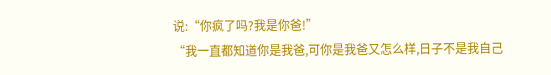说:“你疯了吗?我是你爸!”
“我一直都知道你是我爸,可你是我爸又怎么样,日子不是我自己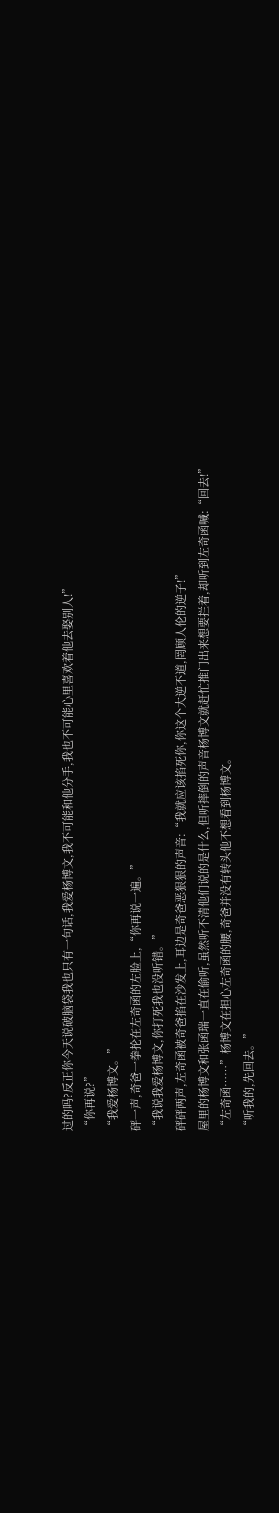过的吗?反正你今天说破脑袋我也只有一句话,我爱杨博文,我不可能和他分手,我也不可能心里喜欢着他去娶别人!”
“你再说?”
“我爱杨博文。”
砰一声,奇爸一拳抡在左奇函的左脸上,“你再说一遍。”
“我说我爱杨博文,你打死我也没听错。”
砰砰两声,左奇函被奇爸掐在沙发上,耳边是奇爸恶狠狠的声音:“我就应该掐死你,你这个大逆不道,罔顾人伦的逆子!”
屋里的杨博文和张函瑞一直在偷听,虽然听不清他们说的是什么,但听摔倒的声音杨博文就赶忙推门出来想要拦着,却听到左奇函喊:“回去!”
“左奇函……”杨博文在担心左奇函的腰,奇爸并没有转头他不想看到杨博文。
“听我的,先回去。”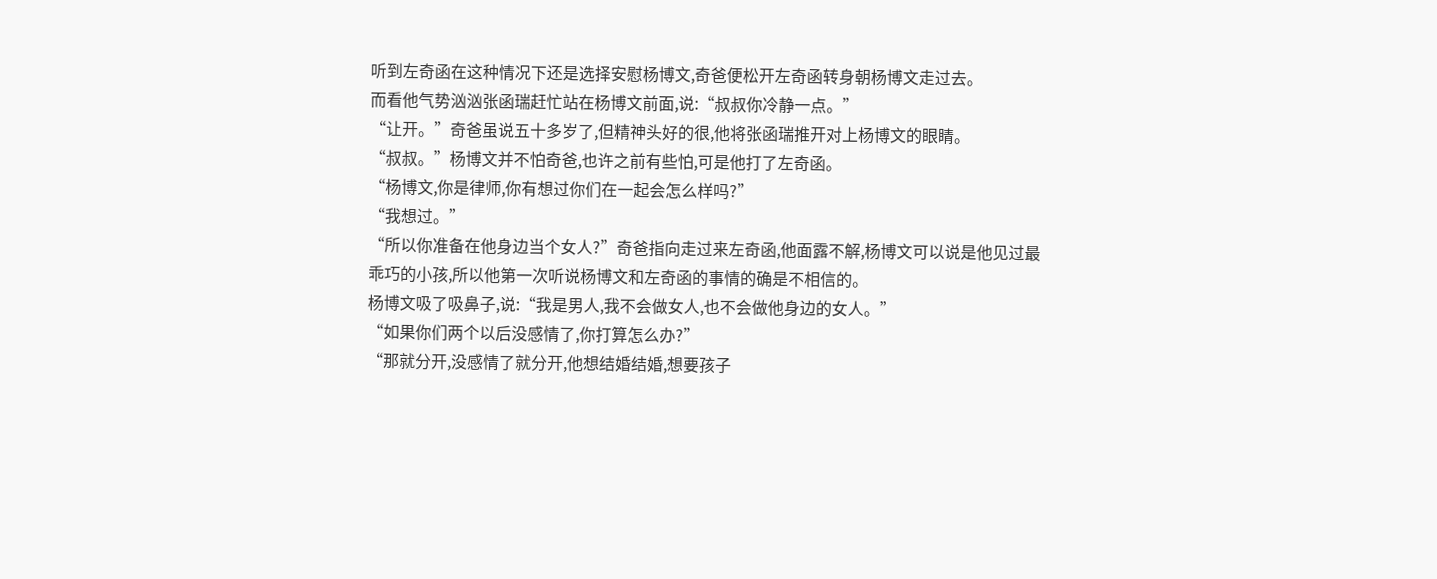听到左奇函在这种情况下还是选择安慰杨博文,奇爸便松开左奇函转身朝杨博文走过去。
而看他气势汹汹张函瑞赶忙站在杨博文前面,说:“叔叔你冷静一点。”
“让开。”奇爸虽说五十多岁了,但精神头好的很,他将张函瑞推开对上杨博文的眼睛。
“叔叔。”杨博文并不怕奇爸,也许之前有些怕,可是他打了左奇函。
“杨博文,你是律师,你有想过你们在一起会怎么样吗?”
“我想过。”
“所以你准备在他身边当个女人?”奇爸指向走过来左奇函,他面露不解,杨博文可以说是他见过最乖巧的小孩,所以他第一次听说杨博文和左奇函的事情的确是不相信的。
杨博文吸了吸鼻子,说:“我是男人,我不会做女人,也不会做他身边的女人。”
“如果你们两个以后没感情了,你打算怎么办?”
“那就分开,没感情了就分开,他想结婚结婚,想要孩子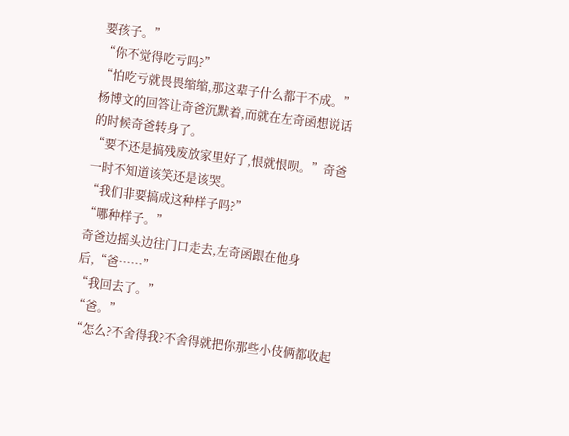要孩子。”
“你不觉得吃亏吗?”
“怕吃亏就畏畏缩缩,那这辈子什么都干不成。”
杨博文的回答让奇爸沉默着,而就在左奇函想说话的时候奇爸转身了。
“要不还是搞残废放家里好了,恨就恨呗。”奇爸一时不知道该笑还是该哭。
“我们非要搞成这种样子吗?”
“哪种样子。”
奇爸边摇头边往门口走去,左奇函跟在他身后,“爸……”
“我回去了。”
“爸。”
“怎么?不舍得我?不舍得就把你那些小伎俩都收起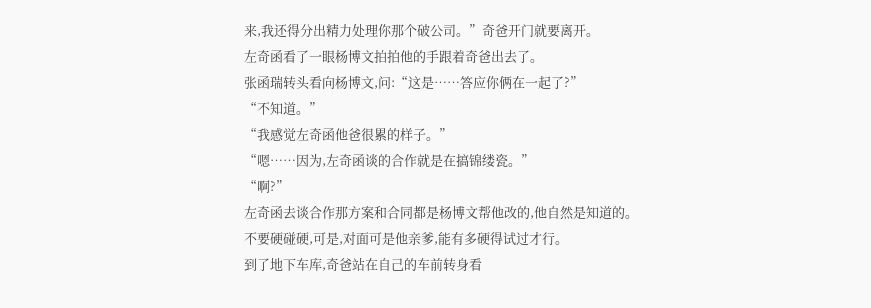来,我还得分出精力处理你那个破公司。”奇爸开门就要离开。
左奇函看了一眼杨博文拍拍他的手跟着奇爸出去了。
张函瑞转头看向杨博文,问:“这是……答应你俩在一起了?”
“不知道。”
“我感觉左奇函他爸很累的样子。”
“嗯……因为,左奇函谈的合作就是在搞锦缕瓷。”
“啊?”
左奇函去谈合作那方案和合同都是杨博文帮他改的,他自然是知道的。
不要硬碰硬,可是,对面可是他亲爹,能有多硬得试过才行。
到了地下车库,奇爸站在自己的车前转身看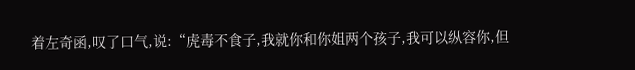着左奇函,叹了口气,说:“虎毒不食子,我就你和你姐两个孩子,我可以纵容你,但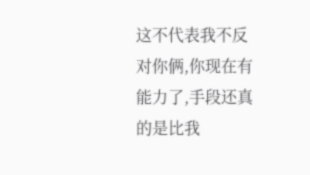这不代表我不反对你俩,你现在有能力了,手段还真的是比我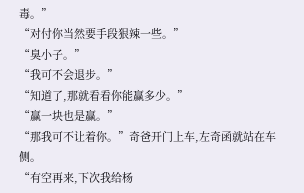毒。”
“对付你当然要手段狠辣一些。”
“臭小子。”
“我可不会退步。”
“知道了,那就看看你能赢多少。”
“赢一块也是赢。”
“那我可不让着你。”奇爸开门上车,左奇函就站在车侧。
“有空再来,下次我给杨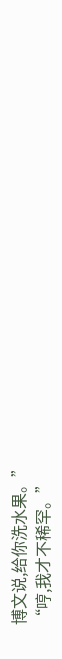博文说,给你洗水果。”
“哼,我才不稀罕。”